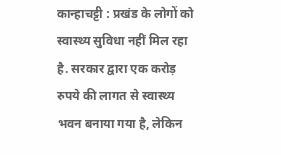कान्हाचट्टी : प्रखंड के लोगों को स्वास्थ्य सुविधा नहीं मिल रहा है. सरकार द्वारा एक करोड़ रुपये की लागत से स्वास्थ्य भवन बनाया गया है, लेकिन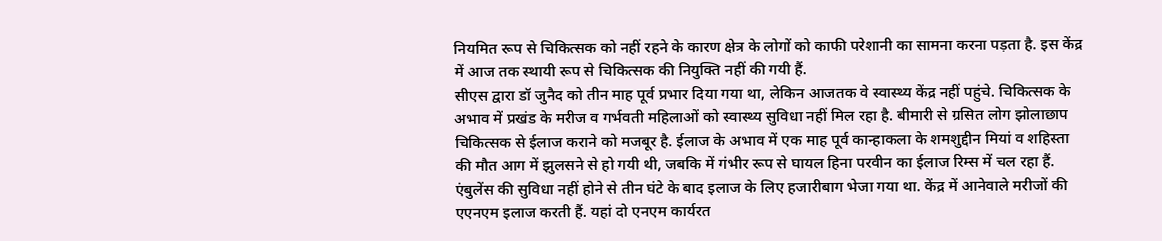नियमित रूप से चिकित्सक को नहीं रहने के कारण क्षेत्र के लोगों को काफी परेशानी का सामना करना पड़ता है. इस केंद्र में आज तक स्थायी रूप से चिकित्सक की नियुक्ति नहीं की गयी हैं.
सीएस द्वारा डॉ जुनैद को तीन माह पूर्व प्रभार दिया गया था, लेकिन आजतक वे स्वास्थ्य केंद्र नहीं पहुंचे. चिकित्सक के अभाव में प्रखंड के मरीज व गर्भवती महिलाओं को स्वास्थ्य सुविधा नहीं मिल रहा है. बीमारी से ग्रसित लोग झोलाछाप चिकित्सक से ईलाज कराने को मजबूर है. ईलाज के अभाव में एक माह पूर्व कान्हाकला के शमशुद्दीन मियां व शहिस्ता की मौत आग में झुलसने से हो गयी थी, जबकि में गंभीर रूप से घायल हिना परवीन का ईलाज रिम्स में चल रहा हैं. एंबुलेंस की सुविधा नहीं होने से तीन घंटे के बाद इलाज के लिए हजारीबाग भेजा गया था. केंद्र में आनेवाले मरीजों की एएनएम इलाज करती हैं. यहां दो एनएम कार्यरत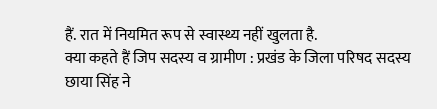हैं. रात में नियमित रूप से स्वास्थ्य नहीं खुलता है.
क्या कहते हैं जिप सदस्य व ग्रामीण : प्रखंड के जिला परिषद सदस्य छाया सिंह ने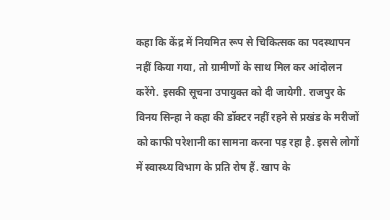कहा कि केंद्र में नियमित रूप से चिकित्सक का पदस्थापन नहीं किया गया, तो ग्रामीणों के साथ मिल कर आंदोलन करेंगे. इसकी सूचना उपायुक्त को दी जायेगी. राजपुर के विनय सिन्हा ने कहा की डॉक्टर नहीं रहने से प्रखंड के मरीजों को काफी परेशानी का सामना करना पड़ रहा है. इससे लोगों में स्वास्थ्य विभाग के प्रति रोष हैं. खाप के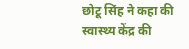छोटू सिंह ने कहा की स्वास्थ्य केंद्र की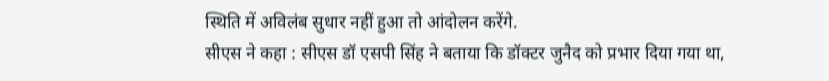स्थिति में अविलंब सुधार नहीं हुआ तो आंदोलन करेंगे.
सीएस ने कहा : सीएस डॉ एसपी सिंह ने बताया कि डॉक्टर जुनैद को प्रभार दिया गया था,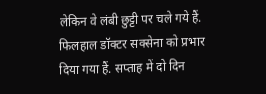लेकिन वे लंबी छुट्टी पर चले गये हैं. फिलहाल डॉक्टर सक्सेना को प्रभार दिया गया हैं. सप्ताह में दो दिन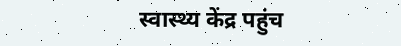स्वास्थ्य केंद्र पहुंच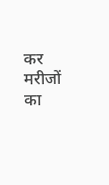कर मरीजों का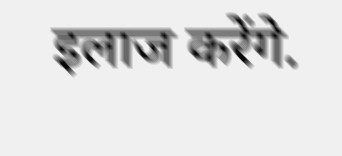इलाज करेंगे.